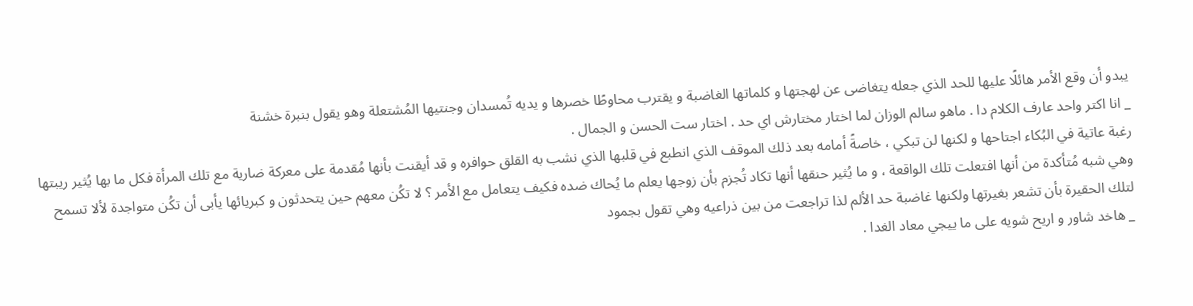يبدو أن وقع الأمر هائلًا عليها للحد الذي جعله يتغاضى عن لهجتها و كلماتها الغاضبة و يقترب محاوطًا خصرها و يديه تُمسدان وجنتيها المُشتعلة وهو يقول بنبرة خشنة
_ انا اكتر واحد عارف الكلام دا . ماهو سالم الوزان لما اختار مختارش اي حد . اختار ست الحسن و الجمال .
رغبة عاتية في البُكاء اجتاحها و لكنها لن تبكي ، خاصةً أمامه بعد ذلك الموقف الذي انطبع في قلبها الذي نشب به القلق حوافره و قد أيقنت بأنها مُقدمة على معركة ضارية مع تلك المرأة فكل ما بها يُثير ريبتها وهي شبه مُتأكدة من أنها افتعلت تلك الواقعة ، و ما يُثير حنقها أنها تكاد تُجزم بأن زوجها يعلم ما يُحاك ضده فكيف يتعامل مع الأمر ؟ لا تكُن معهم حين يتحدثون و كبريائها يأبى أن تكُن متواجدة لألا تسمح لتلك الحقيرة بأن تشعر بغيرتها ولكنها غاضبة حد الألم لذا تراجعت من بين ذراعيه وهي تقول بجمود
_ هاخد شاور و اريح شويه على ما ييجي معاد الغدا .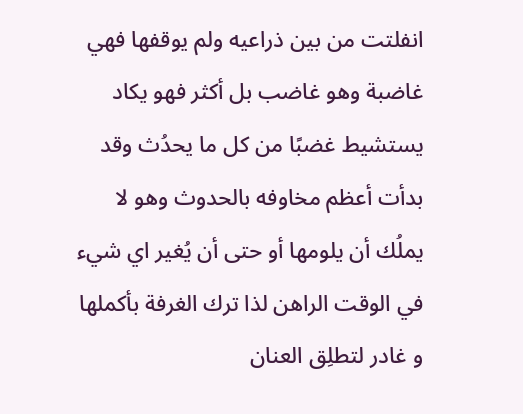انفلتت من بين ذراعيه ولم يوقفها فهي غاضبة وهو غاضب بل أكثر فهو يكاد يستشيط غضبًا من كل ما يحدُث وقد بدأت أعظم مخاوفه بالحدوث وهو لا يملُك أن يلومها أو حتى أن يُغير اي شيء في الوقت الراهن لذا ترك الغرفة بأكملها و غادر لتطلِق العنان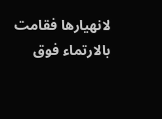لانهيارها فقامت بالارتماء فوق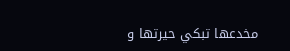مخدعها تبكي حيرتها و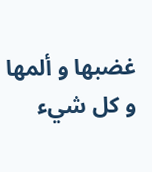غضبها و ألمها و كل شيء